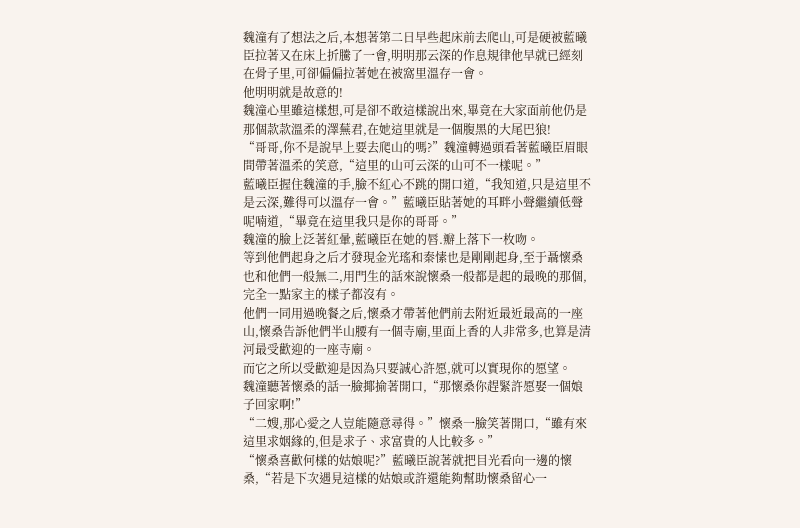魏潼有了想法之后,本想著第二日早些起床前去爬山,可是硬被藍曦臣拉著又在床上折騰了一會,明明那云深的作息規律他早就已經刻在骨子里,可卻偏偏拉著她在被窩里溫存一會。
他明明就是故意的!
魏潼心里雖這樣想,可是卻不敢這樣說出來,畢竟在大家面前他仍是那個款款溫柔的澤蕪君,在她這里就是一個腹黑的大尾巴狼!
“哥哥,你不是說早上要去爬山的嗎?”魏潼轉過頭看著藍曦臣眉眼間帶著溫柔的笑意,“這里的山可云深的山可不一樣呢。”
藍曦臣握住魏潼的手,臉不紅心不跳的開口道,“我知道,只是這里不是云深,難得可以溫存一會。”藍曦臣貼著她的耳畔小聲繼續低聲呢喃道,“畢竟在這里我只是你的哥哥。”
魏潼的臉上泛著紅暈,藍曦臣在她的唇.瓣上落下一枚吻。
等到他們起身之后才發現金光瑤和秦愫也是剛剛起身,至于聶懷桑也和他們一般無二,用門生的話來說懷桑一般都是起的最晚的那個,完全一點家主的樣子都沒有。
他們一同用過晚餐之后,懷桑才帶著他們前去附近最近最高的一座山,懷桑告訴他們半山腰有一個寺廟,里面上香的人非常多,也算是清河最受歡迎的一座寺廟。
而它之所以受歡迎是因為只要誠心許愿,就可以實現你的愿望。
魏潼聽著懷桑的話一臉揶揄著開口,“那懷桑你趕緊許愿娶一個娘子回家啊!”
“二嫂,那心愛之人豈能隨意尋得。”懷桑一臉笑著開口,“雖有來這里求姻緣的,但是求子、求富貴的人比較多。”
“懷桑喜歡何樣的姑娘呢?”藍曦臣說著就把目光看向一邊的懷桑,“若是下次遇見這樣的姑娘或許還能夠幫助懷桑留心一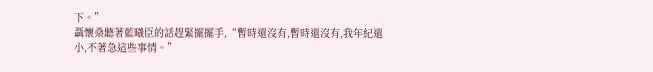下。”
聶懷桑聽著藍曦臣的話趕緊擺擺手,“暫時還沒有,暫時還沒有,我年紀還小,不著急這些事情。”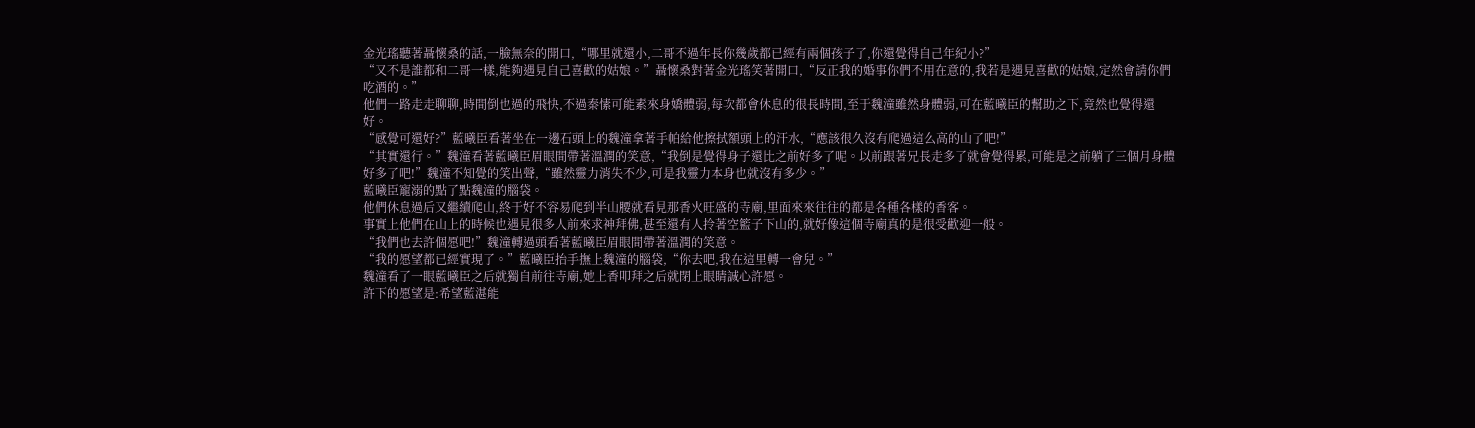金光瑤聽著聶懷桑的話,一臉無奈的開口,“哪里就還小,二哥不過年長你幾歲都已經有兩個孩子了,你還覺得自己年紀小?”
“又不是誰都和二哥一樣,能夠遇見自己喜歡的姑娘。”聶懷桑對著金光瑤笑著開口,“反正我的婚事你們不用在意的,我若是遇見喜歡的姑娘,定然會請你們吃酒的。”
他們一路走走聊聊,時間倒也過的飛快,不過秦愫可能素來身嬌體弱,每次都會休息的很長時間,至于魏潼雖然身體弱,可在藍曦臣的幫助之下,竟然也覺得還好。
“感覺可還好?”藍曦臣看著坐在一邊石頭上的魏潼拿著手帕給他擦拭額頭上的汗水,“應該很久沒有爬過這么高的山了吧!”
“其實還行。”魏潼看著藍曦臣眉眼間帶著溫潤的笑意,“我倒是覺得身子還比之前好多了呢。以前跟著兄長走多了就會覺得累,可能是之前躺了三個月身體好多了吧!”魏潼不知覺的笑出聲,“雖然靈力消失不少,可是我靈力本身也就沒有多少。”
藍曦臣寵溺的點了點魏潼的腦袋。
他們休息過后又繼續爬山,終于好不容易爬到半山腰就看見那香火旺盛的寺廟,里面來來往往的都是各種各樣的香客。
事實上他們在山上的時候也遇見很多人前來求神拜佛,甚至還有人拎著空籃子下山的,就好像這個寺廟真的是很受歡迎一般。
“我們也去許個愿吧!”魏潼轉過頭看著藍曦臣眉眼間帶著溫潤的笑意。
“我的愿望都已經實現了。”藍曦臣抬手撫上魏潼的腦袋,“你去吧,我在這里轉一會兒。”
魏潼看了一眼藍曦臣之后就獨自前往寺廟,她上香叩拜之后就閉上眼睛誠心許愿。
許下的愿望是:希望藍湛能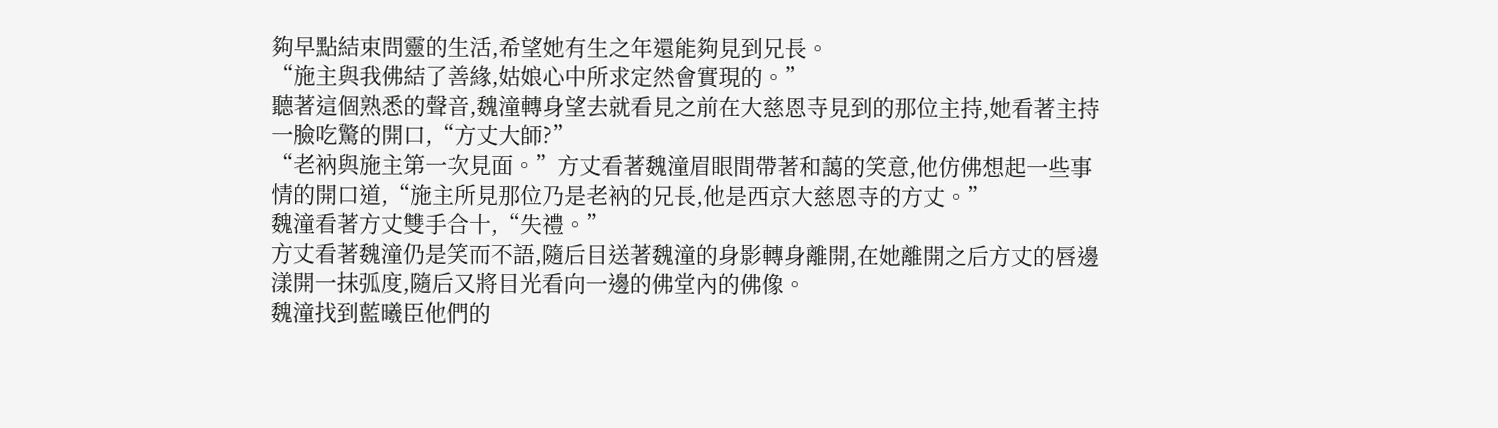夠早點結束問靈的生活,希望她有生之年還能夠見到兄長。
“施主與我佛結了善緣,姑娘心中所求定然會實現的。”
聽著這個熟悉的聲音,魏潼轉身望去就看見之前在大慈恩寺見到的那位主持,她看著主持一臉吃驚的開口,“方丈大師?”
“老衲與施主第一次見面。”方丈看著魏潼眉眼間帶著和藹的笑意,他仿佛想起一些事情的開口道,“施主所見那位乃是老衲的兄長,他是西京大慈恩寺的方丈。”
魏潼看著方丈雙手合十,“失禮。”
方丈看著魏潼仍是笑而不語,隨后目送著魏潼的身影轉身離開,在她離開之后方丈的唇邊漾開一抹弧度,隨后又將目光看向一邊的佛堂內的佛像。
魏潼找到藍曦臣他們的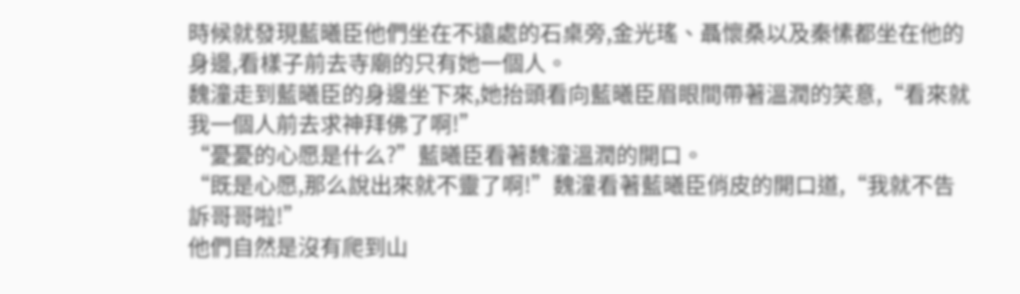時候就發現藍曦臣他們坐在不遠處的石桌旁,金光瑤、聶懷桑以及秦愫都坐在他的身邊,看樣子前去寺廟的只有她一個人。
魏潼走到藍曦臣的身邊坐下來,她抬頭看向藍曦臣眉眼間帶著溫潤的笑意,“看來就我一個人前去求神拜佛了啊!”
“憂憂的心愿是什么?”藍曦臣看著魏潼溫潤的開口。
“既是心愿,那么說出來就不靈了啊!”魏潼看著藍曦臣俏皮的開口道,“我就不告訴哥哥啦!”
他們自然是沒有爬到山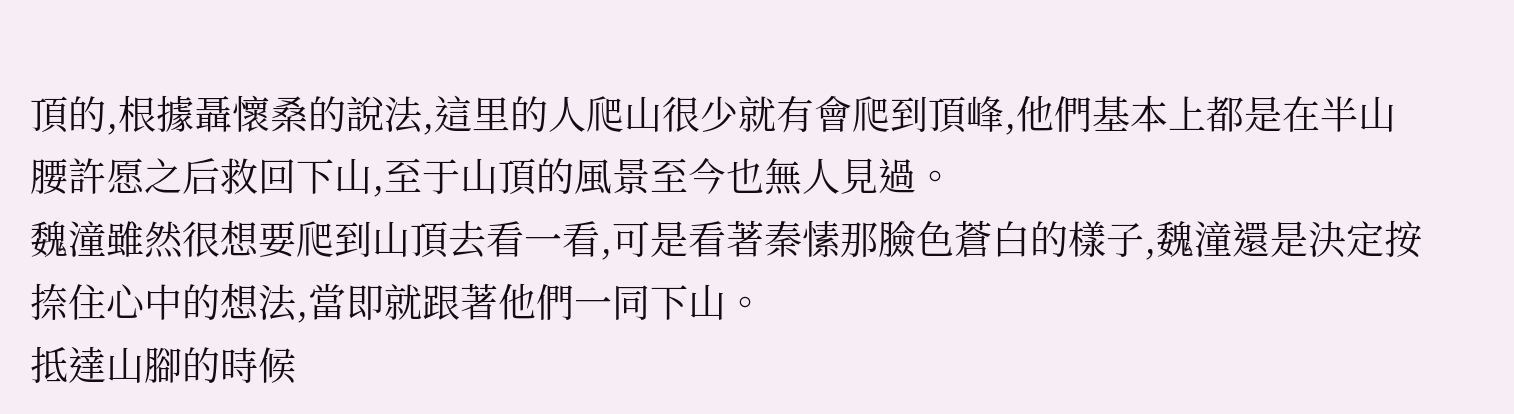頂的,根據聶懷桑的說法,這里的人爬山很少就有會爬到頂峰,他們基本上都是在半山腰許愿之后救回下山,至于山頂的風景至今也無人見過。
魏潼雖然很想要爬到山頂去看一看,可是看著秦愫那臉色蒼白的樣子,魏潼還是決定按捺住心中的想法,當即就跟著他們一同下山。
抵達山腳的時候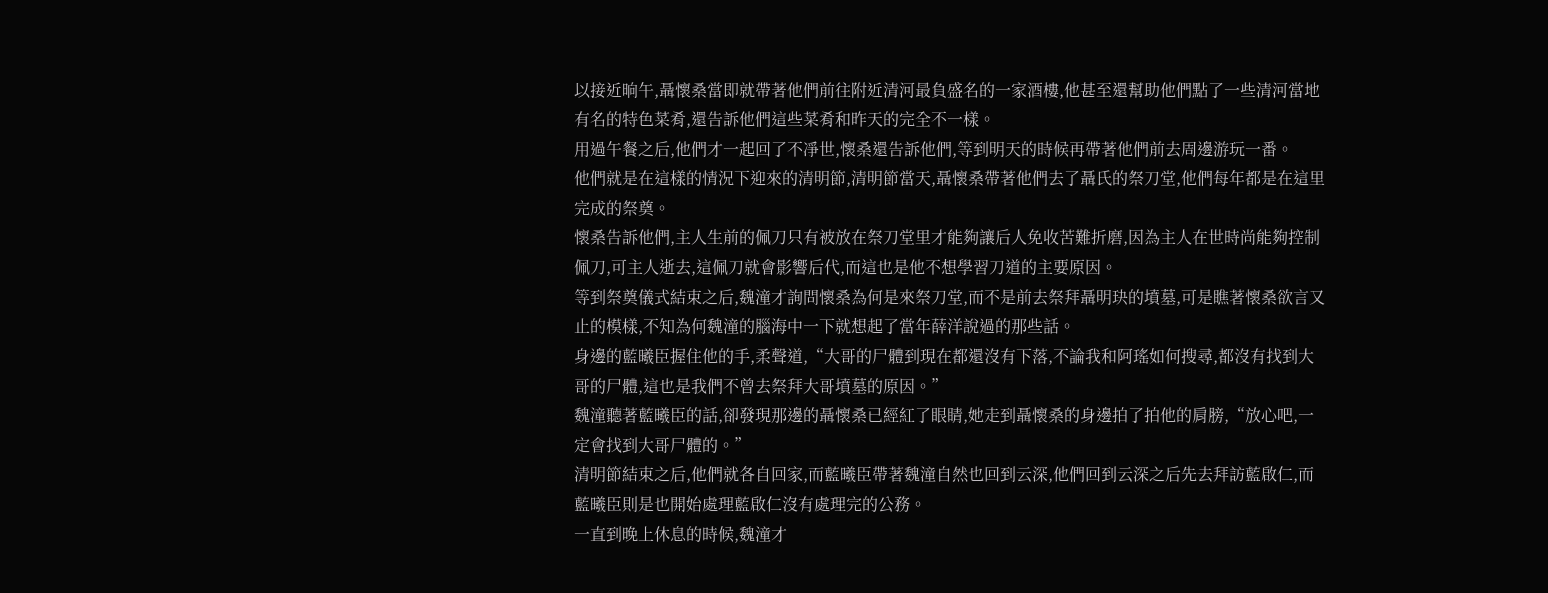以接近晌午,聶懷桑當即就帶著他們前往附近清河最負盛名的一家酒樓,他甚至還幫助他們點了一些清河當地有名的特色菜肴,還告訴他們這些菜肴和昨天的完全不一樣。
用過午餐之后,他們才一起回了不凈世,懷桑還告訴他們,等到明天的時候再帶著他們前去周邊游玩一番。
他們就是在這樣的情況下迎來的清明節,清明節當天,聶懷桑帶著他們去了聶氏的祭刀堂,他們每年都是在這里完成的祭奠。
懷桑告訴他們,主人生前的佩刀只有被放在祭刀堂里才能夠讓后人免收苦難折磨,因為主人在世時尚能夠控制佩刀,可主人逝去,這佩刀就會影響后代,而這也是他不想學習刀道的主要原因。
等到祭奠儀式結束之后,魏潼才詢問懷桑為何是來祭刀堂,而不是前去祭拜聶明玦的墳墓,可是瞧著懷桑欲言又止的模樣,不知為何魏潼的腦海中一下就想起了當年薛洋說過的那些話。
身邊的藍曦臣握住他的手,柔聲道,“大哥的尸體到現在都還沒有下落,不論我和阿瑤如何搜尋,都沒有找到大哥的尸體,這也是我們不曾去祭拜大哥墳墓的原因。”
魏潼聽著藍曦臣的話,卻發現那邊的聶懷桑已經紅了眼睛,她走到聶懷桑的身邊拍了拍他的肩膀,“放心吧,一定會找到大哥尸體的。”
清明節結束之后,他們就各自回家,而藍曦臣帶著魏潼自然也回到云深,他們回到云深之后先去拜訪藍啟仁,而藍曦臣則是也開始處理藍啟仁沒有處理完的公務。
一直到晚上休息的時候,魏潼才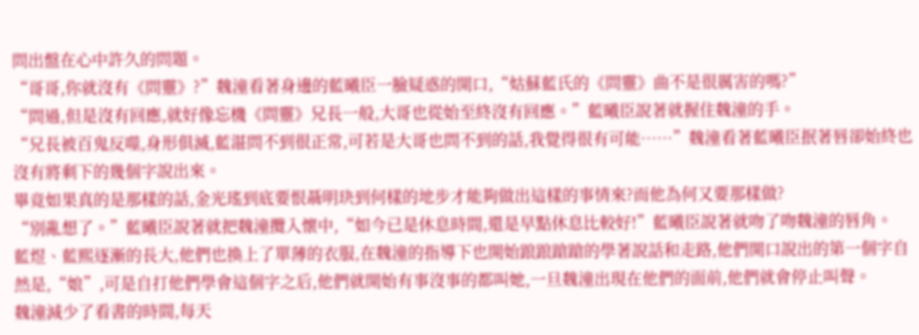問出盤在心中許久的問題。
“哥哥,你就沒有《問靈》?”魏潼看著身邊的藍曦臣一臉疑惑的開口,“姑蘇藍氏的《問靈》曲不是很厲害的嗎?”
“問過,但是沒有回應,就好像忘機《問靈》兄長一般,大哥也從始至終沒有回應。”藍曦臣說著就握住魏潼的手。
“兄長被百鬼反噬,身形俱滅,藍湛問不到很正常,可若是大哥也問不到的話,我覺得很有可能……”魏潼看著藍曦臣抿著唇卻始終也沒有將剩下的幾個字說出來。
畢竟如果真的是那樣的話,金光瑤到底要恨聶明玦到何樣的地步才能夠做出這樣的事情來?而他為何又要那樣做?
“別亂想了。”藍曦臣說著就把魏潼攬入懷中,“如今已是休息時間,還是早點休息比較好!”藍曦臣說著就吻了吻魏潼的唇角。
藍煜、藍熙逐漸的長大,他們也換上了單薄的衣服,在魏潼的指導下也開始踉踉蹌蹌的學著說話和走路,他們開口說出的第一個字自然是,“娘”,可是自打他們學會這個字之后,他們就開始有事沒事的都叫她,一旦魏潼出現在他們的面前,他們就會停止叫聲。
魏潼減少了看書的時間,每天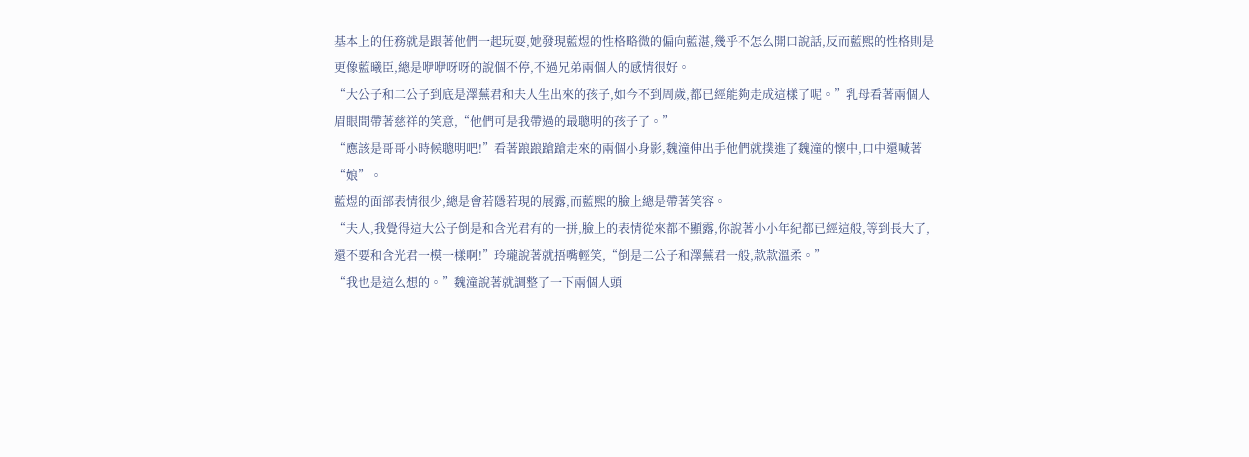基本上的任務就是跟著他們一起玩耍,她發現藍煜的性格略微的偏向藍湛,幾乎不怎么開口說話,反而藍熙的性格則是更像藍曦臣,總是咿咿呀呀的說個不停,不過兄弟兩個人的感情很好。
“大公子和二公子到底是澤蕪君和夫人生出來的孩子,如今不到周歲,都已經能夠走成這樣了呢。”乳母看著兩個人眉眼間帶著慈祥的笑意,“他們可是我帶過的最聰明的孩子了。”
“應該是哥哥小時候聰明吧!”看著踉踉蹌蹌走來的兩個小身影,魏潼伸出手他們就撲進了魏潼的懷中,口中還喊著“娘”。
藍煜的面部表情很少,總是會若隱若現的展露,而藍熙的臉上總是帶著笑容。
“夫人,我覺得這大公子倒是和含光君有的一拼,臉上的表情從來都不顯露,你說著小小年紀都已經這般,等到長大了,還不要和含光君一模一樣啊!”玲瓏說著就捂嘴輕笑,“倒是二公子和澤蕪君一般,款款溫柔。”
“我也是這么想的。”魏潼說著就調整了一下兩個人頭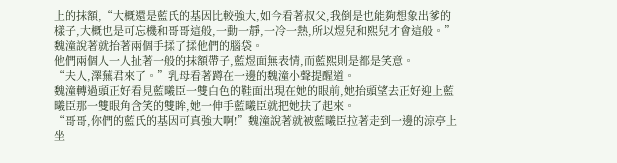上的抹額,“大概還是藍氏的基因比較強大,如今看著叔父,我倒是也能夠想象出爹的樣子,大概也是可忘機和哥哥這般,一動一靜,一冷一熱,所以煜兒和熙兒才會這般。”魏潼說著就抬著兩個手揉了揉他們的腦袋。
他們兩個人一人扯著一般的抹額帶子,藍煜面無表情,而藍熙則是都是笑意。
“夫人,澤蕪君來了。”乳母看著蹲在一邊的魏潼小聲提醒道。
魏潼轉過頭正好看見藍曦臣一雙白色的鞋面出現在她的眼前,她抬頭望去正好迎上藍曦臣那一雙眼角含笑的雙眸,她一伸手藍曦臣就把她扶了起來。
“哥哥,你們的藍氏的基因可真強大啊!”魏潼說著就被藍曦臣拉著走到一邊的涼亭上坐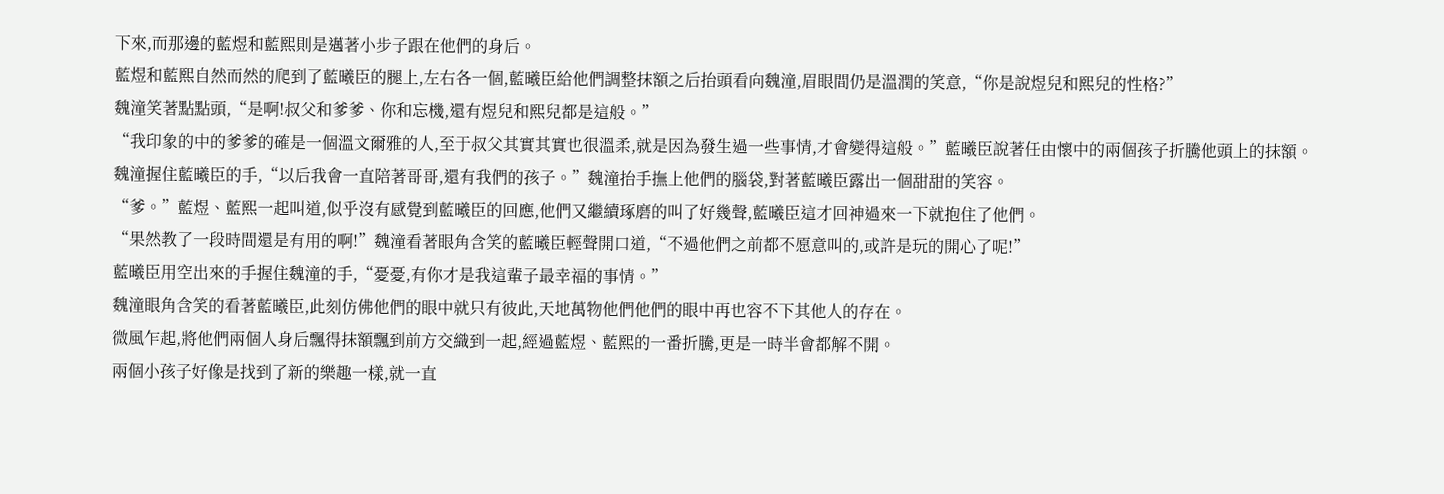下來,而那邊的藍煜和藍熙則是邁著小步子跟在他們的身后。
藍煜和藍熙自然而然的爬到了藍曦臣的腿上,左右各一個,藍曦臣給他們調整抹額之后抬頭看向魏潼,眉眼間仍是溫潤的笑意,“你是說煜兒和熙兒的性格?”
魏潼笑著點點頭,“是啊!叔父和爹爹、你和忘機,還有煜兒和熙兒都是這般。”
“我印象的中的爹爹的確是一個溫文爾雅的人,至于叔父其實其實也很溫柔,就是因為發生過一些事情,才會變得這般。”藍曦臣說著任由懷中的兩個孩子折騰他頭上的抹額。
魏潼握住藍曦臣的手,“以后我會一直陪著哥哥,還有我們的孩子。”魏潼抬手撫上他們的腦袋,對著藍曦臣露出一個甜甜的笑容。
“爹。”藍煜、藍熙一起叫道,似乎沒有感覺到藍曦臣的回應,他們又繼續琢磨的叫了好幾聲,藍曦臣這才回神過來一下就抱住了他們。
“果然教了一段時間還是有用的啊!”魏潼看著眼角含笑的藍曦臣輕聲開口道,“不過他們之前都不愿意叫的,或許是玩的開心了呢!”
藍曦臣用空出來的手握住魏潼的手,“憂憂,有你才是我這輩子最幸福的事情。”
魏潼眼角含笑的看著藍曦臣,此刻仿佛他們的眼中就只有彼此,天地萬物他們他們的眼中再也容不下其他人的存在。
微風乍起,將他們兩個人身后飄得抹額飄到前方交織到一起,經過藍煜、藍熙的一番折騰,更是一時半會都解不開。
兩個小孩子好像是找到了新的樂趣一樣,就一直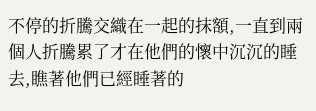不停的折騰交織在一起的抹額,一直到兩個人折騰累了才在他們的懷中沉沉的睡去,瞧著他們已經睡著的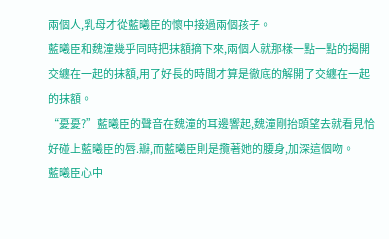兩個人,乳母才從藍曦臣的懷中接過兩個孩子。
藍曦臣和魏潼幾乎同時把抹額摘下來,兩個人就那樣一點一點的揭開交纏在一起的抹額,用了好長的時間才算是徹底的解開了交纏在一起的抹額。
“憂憂?”藍曦臣的聲音在魏潼的耳邊響起,魏潼剛抬頭望去就看見恰好碰上藍曦臣的唇.瓣,而藍曦臣則是攬著她的腰身,加深這個吻。
藍曦臣心中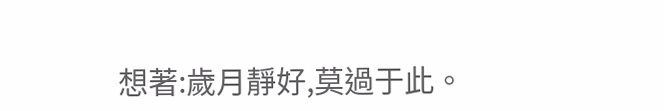想著:歲月靜好,莫過于此。